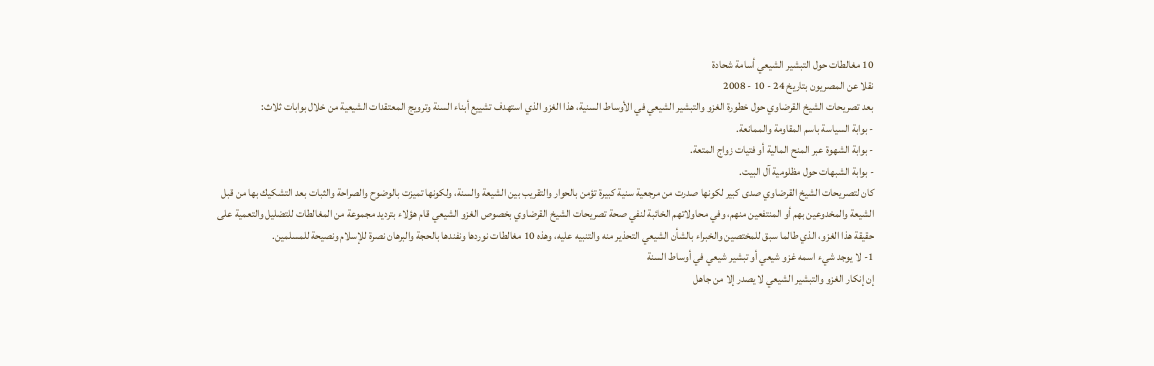10 مغالطات حول التبشير الشيعي أسامة شحادة
نقلا عن المصريون بتاريخ 24 - 10 - 2008
بعد تصريحات الشيخ القرضاوي حول خطورة الغزو والتبشير الشيعي في الأوساط السنية، هذا الغزو الذي استهدف تشييع أبناء السنة وترويج المعتقدات الشيعية من خلال بوابات ثلاث:
- بوابة السياسة باسم المقاومة والممانعة.
- بوابة الشهوة عبر المنح المالية أو فتيات زواج المتعة.
- بوابة الشبهات حول مظلومية آل البيت.
كان لتصريحات الشيخ القرضاوي صدى كبير لكونها صدرت من مرجعية سنية كبيرة تؤمن بالحوار والتقريب بين الشيعة والسنة، ولكونها تميزت بالوضوح والصراحة والثبات بعد التشكيك بها من قبل الشيعة والمخدوعين بهم أو المنتفعين منهم، وفي محاولاتهم الخائبة لنفي صحة تصريحات الشيخ القرضاوي بخصوص الغزو الشيعي قام هؤلاء بترديد مجموعة من المغالطات للتضليل والتعمية على حقيقة هذا الغزو، الذي طالما سبق للمختصين والخبراء بالشأن الشيعي التحذير منه والتنبيه عليه، وهذه 10 مغالطات نوردها ونفندها بالحجة والبرهان نصرة للإسلام ونصيحة للمسلمين.
1- لا يوجد شيء اسمه غزو شيعي أو تبشير شيعي في أوساط السنة
إن إنكار الغزو والتبشير الشيعي لا يصدر إلا من جاهل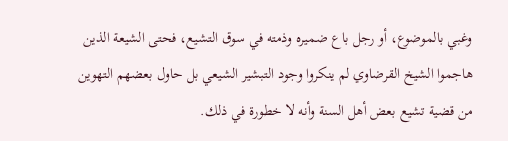وغبي بالموضوع، أو رجل باع ضميره وذمته في سوق التشيع، فحتى الشيعة الذين هاجموا الشيخ القرضاوي لم ينكروا وجود التبشير الشيعي بل حاول بعضهم التهوين من قضية تشيع بعض أهل السنة وأنه لا خطورة في ذلك.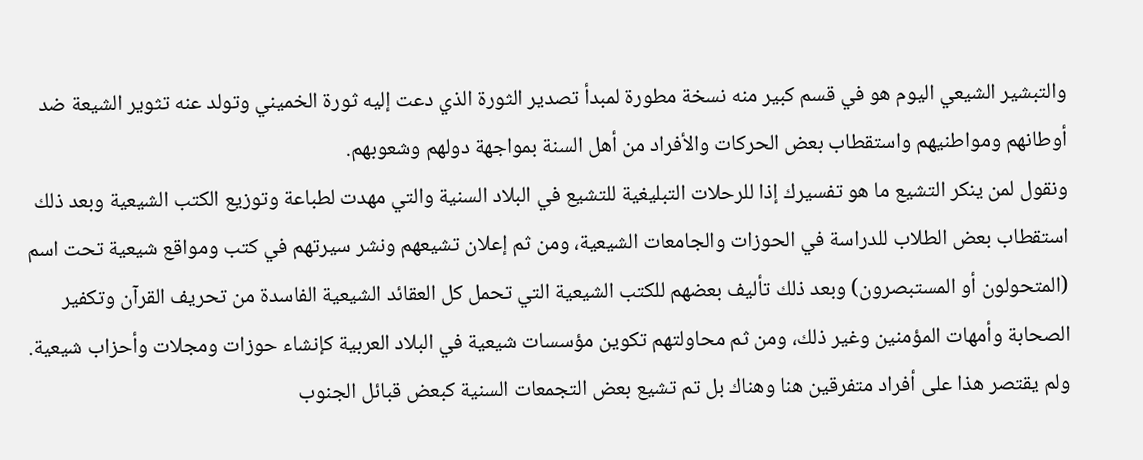والتبشير الشيعي اليوم هو في قسم كبير منه نسخة مطورة لمبدأ تصدير الثورة الذي دعت إليه ثورة الخميني وتولد عنه تثوير الشيعة ضد أوطانهم ومواطنيهم واستقطاب بعض الحركات والأفراد من أهل السنة بمواجهة دولهم وشعوبهم.
ونقول لمن ينكر التشيع ما هو تفسيرك إذا للرحلات التبليغية للتشيع في البلاد السنية والتي مهدت لطباعة وتوزيع الكتب الشيعية وبعد ذلك استقطاب بعض الطلاب للدراسة في الحوزات والجامعات الشيعية، ومن ثم إعلان تشيعهم ونشر سيرتهم في كتب ومواقع شيعية تحت اسم (المتحولون أو المستبصرون) وبعد ذلك تأليف بعضهم للكتب الشيعية التي تحمل كل العقائد الشيعية الفاسدة من تحريف القرآن وتكفير الصحابة وأمهات المؤمنين وغير ذلك، ومن ثم محاولتهم تكوين مؤسسات شيعية في البلاد العربية كإنشاء حوزات ومجلات وأحزاب شيعية. ولم يقتصر هذا على أفراد متفرقين هنا وهناك بل تم تشيع بعض التجمعات السنية كبعض قبائل الجنوب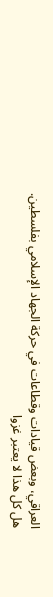العراقي، وبعض قيادات وقطاعات في حركة الجهاد الإسلامي بفلسطين.
هل كل هذا لا يعتبر غزوا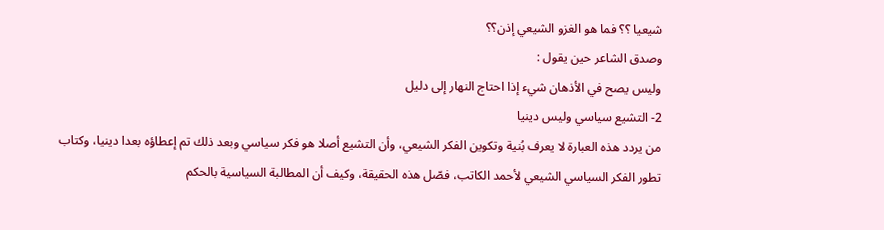شيعيا ؟؟ فما هو الغزو الشيعي إذن؟؟
وصدق الشاعر حين يقول :
وليس يصح في الأذهان شيء إذا احتاج النهار إلى دليل
2- التشيع سياسي وليس دينيا
من يردد هذه العبارة لا يعرف بُنية وتكوين الفكر الشيعي، وأن التشيع أصلا هو فكر سياسي وبعد ذلك تم إعطاؤه بعدا دينيا، وكتاب تطور الفكر السياسي الشيعي لأحمد الكاتب، فصّل هذه الحقيقة، وكيف أن المطالبة السياسية بالحكم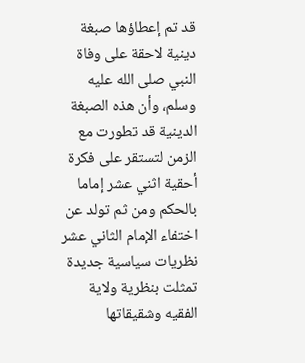قد تم إعطاؤها صبغة دينية لاحقة على وفاة النبي صلى الله عليه وسلم، وأن هذه الصبغة الدينية قد تطورت مع الزمن لتستقر على فكرة أحقية اثني عشر إماما بالحكم ومن ثم تولد عن اختفاء الإمام الثاني عشر نظريات سياسية جديدة تمثلت بنظرية ولاية الفقيه وشقيقاتها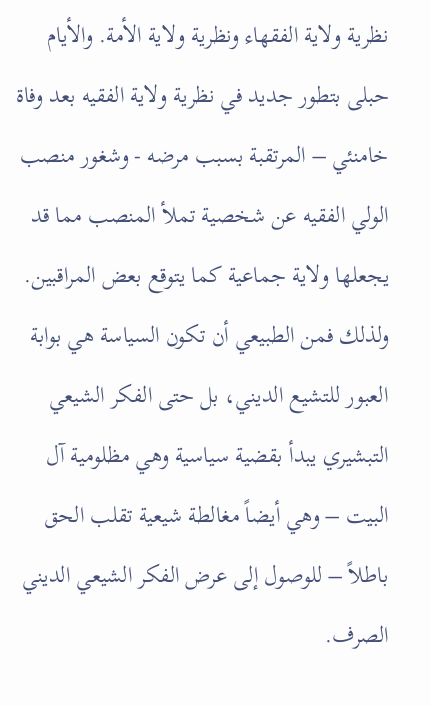نظرية ولاية الفقهاء ونظرية ولاية الأمة. والأيام حبلى بتطور جديد في نظرية ولاية الفقيه بعد وفاة خامنئي – المرتقبة بسبب مرضه - وشغور منصب الولي الفقيه عن شخصية تملأ المنصب مما قد يجعلها ولاية جماعية كما يتوقع بعض المراقبين.
ولذلك فمن الطبيعي أن تكون السياسة هي بوابة العبور للتشيع الديني، بل حتى الفكر الشيعي التبشيري يبدأ بقضية سياسية وهي مظلومية آل البيت – وهي أيضاً مغالطة شيعية تقلب الحق باطلاً – للوصول إلى عرض الفكر الشيعي الديني الصرف.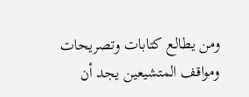ومن يطالع كتابات وتصريحات ومواقف المتشيعين يجد أن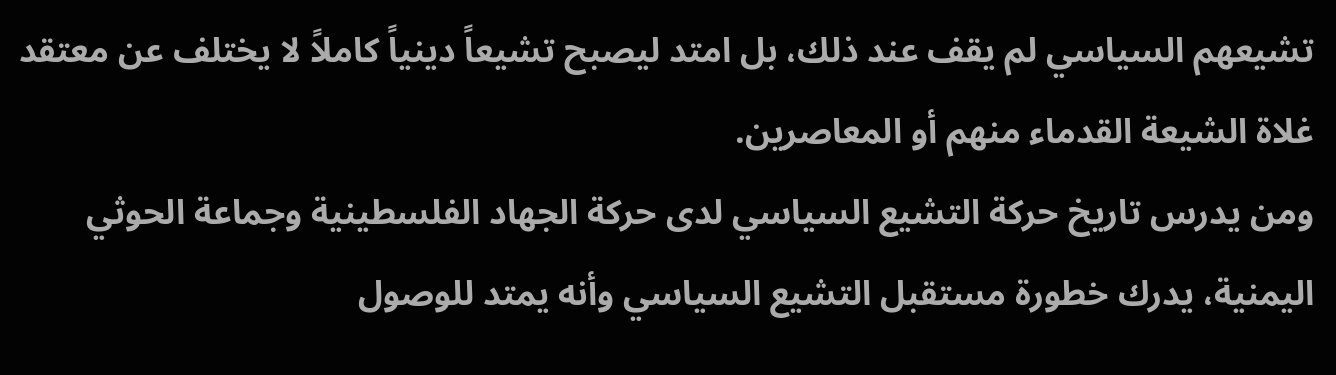تشيعهم السياسي لم يقف عند ذلك، بل امتد ليصبح تشيعاً دينياً كاملاً لا يختلف عن معتقد غلاة الشيعة القدماء منهم أو المعاصرين.
ومن يدرس تاريخ حركة التشيع السياسي لدى حركة الجهاد الفلسطينية وجماعة الحوثي اليمنية، يدرك خطورة مستقبل التشيع السياسي وأنه يمتد للوصول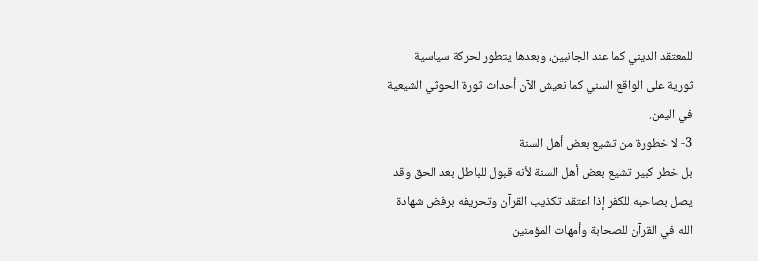للمعتقد الديني كما عند الجانبين، وبعدها يتطور لحركة سياسية ثورية على الواقع السني كما نعيش الآن أحداث ثورة الحوثي الشيعية في اليمن.
3- لا خطورة من تشيع بعض أهل السنة
بل خطر كبير تشيع بعض أهل السنة لأنه قبول للباطل بعد الحق وقد يصل بصاحبه للكفر إذا اعتقد تكذيب القرآن وتحريفه برفض شهادة الله في القرآن للصحابة وأمهات المؤمنين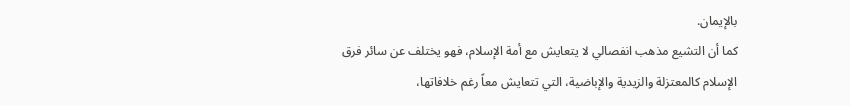بالإيمان.
كما أن التشيع مذهب انفصالي لا يتعايش مع أمة الإسلام، فهو يختلف عن سائر فرق الإسلام كالمعتزلة والزيدية والإباضية، التي تتعايش معاً رغم خلافاتها،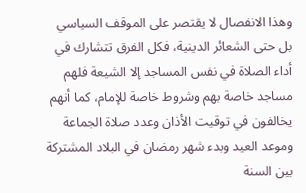وهذا الانفصال لا يقتصر على الموقف السياسي بل حتى الشعائر الدينية، فكل الفرق تتشارك في أداء الصلاة في نفس المساجد إلا الشيعة فلهم مساجد خاصة بهم وشروط خاصة للإمام، كما أنهم يخالفون في توقيت الأذان وعدد صلاة الجماعة وموعد العيد وبدء شهر رمضان في البلاد المشتركة بين السنة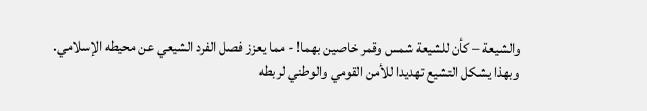والشيعة – كأن للشيعة شمس وقمر خاصين بهما! - مما يعزز فصل الفرد الشيعي عن محيطه الإسلامي.
وبهذا يشكل التشيع تهديدا للأمن القومي والوطني لربطه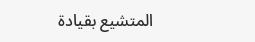المتشيع بقيادة